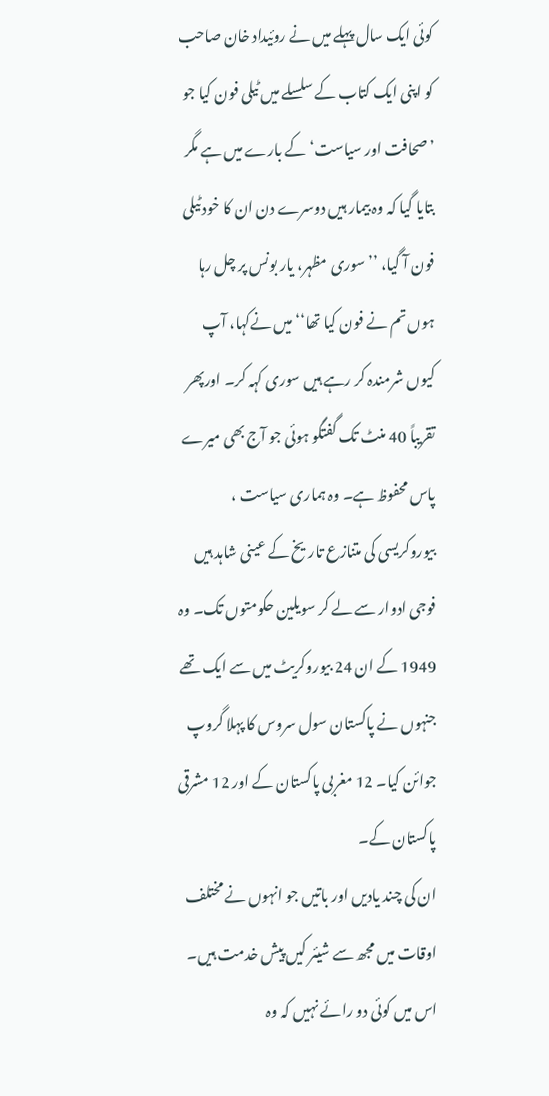کوئی ایک سال پہلے میں نے روئیداد خان صاحب کو اپنی ایک کتاب کے سلسلے میں ٹیلی فون کیا جو ’صحافت اور سیاست‘ کے بارے میں ہے مگر بتایا گیا کہ وہ بیمار ہیں دوسرے دن ان کا خود ٹیلی فون آ گیا، ’’سوری مظہر، یار بونس پر چل رہا ہوں تم نے فون کیا تھا‘‘ میں نےکہا، آپ کیوں شرمندہ کر رہے ہیں سوری کہہ کر۔ اورپھر تقریباً 40 منٹ تک گفتگو ہوئی جو آج بھی میرے پاس محفوظ ہے۔ وہ ہماری سیاست ، بیوروکریسی کی متنازع تاریخ کے عینی شاہد ہیں فوجی ادوار سے لے کر سویلین حکومتوں تک۔ وہ 1949 کے ان 24 بیوروکریٹ میں سے ایک تھے جنہوں نے پاکستان سول سروس کا پہلا گروپ جوائن کیا۔ 12 مغربی پاکستان کے اور 12 مشرقی پاکستان کے۔
ان کی چند یادیں اور باتیں جو انہوں نے مختلف اوقات میں مجھ سے شیئر کیں پیش خدمت ہیں۔ اس میں کوئی دو رائے نہیں کہ وہ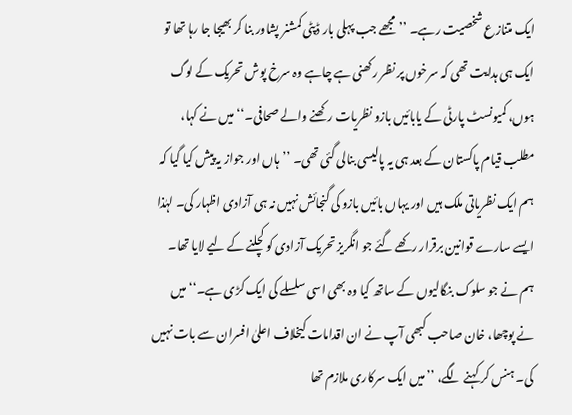ایک متنازع شخصیت رہے۔ ’’مجھے جب پہلی بار ڈپٹی کمشنر پشاور بنا کر بھیجا جا رہا تھا تو ایک ہی ہدایت تھی کہ سرخوں پر نظر رکھنی ہے چاہے وہ سرخ پوش تحریک کے لوگ ہوں، کمیونسٹ پارٹی کے یابائیں بازو نظریات رکھنے والے صحافی۔‘‘ میں نے کہا، مطلب قیام پاکستان کے بعد ہی یہ پالیسی بنالی گئی تھی۔ ’’ہاں اور جواز یہ پیش کیا گیا کہ ہم ایک نظریاتی ملک ہیں اور یہاں بائیں بازو کی گنجائش نہیں نہ ہی آزادی اظہار کی۔ لہٰذا ایسے سارے قوانین برقرار رکھے گئے جو انگریز تحریک آزادی کو کچلنے کے لیے لایا تھا۔ ہم نے جو سلوک بنگالیوں کے ساتھ کیا وہ بھی اسی سلسلے کی ایک کڑی ہے۔‘‘ میں نے پوچھا، خان صاحب کبھی آپ نے ان اقدامات کیخلاف اعلیٰ افسران سے بات نہیں کی۔ ہنس کر کہنے لگے، ’’میں ایک سرکاری ملازم تھا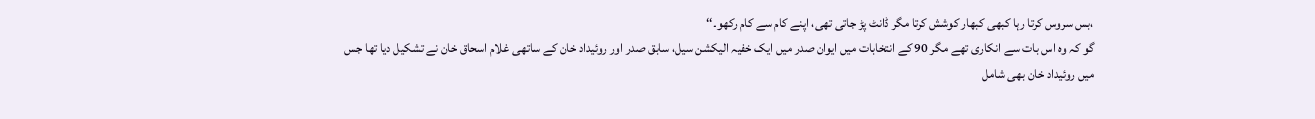،بس سروس کرتا رہا کبھی کبھار کوشش کرتا مگر ڈانٹ پڑ جاتی تھی، اپنے کام سے کام رکھو۔‘‘
گو کہ وہ اس بات سے انکاری تھے مگر 90 کے انتخابات میں ایوان صدر میں ایک خفیہ الیکشن سیل، سابق صدر اور روئیداد خان کے ساتھی غلام اسحاق خان نے تشکیل دیا تھا جس میں روئیداد خان بھی شامل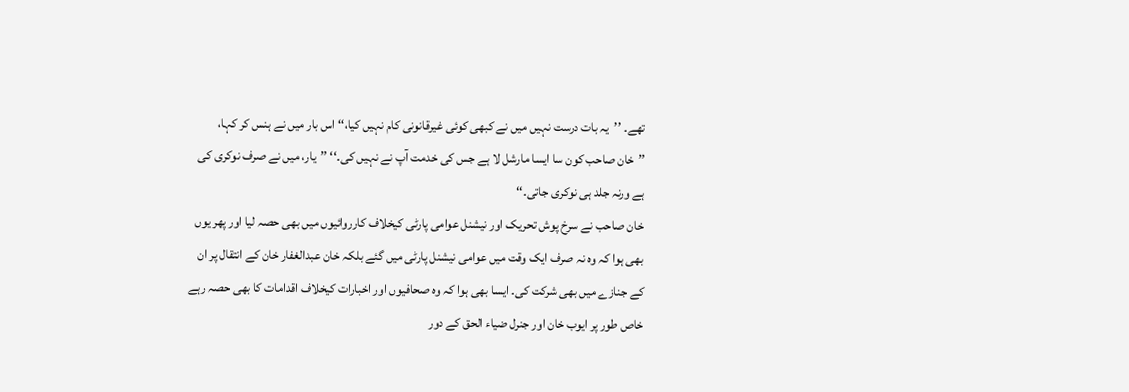تھے۔ ’’یہ بات درست نہیں میں نے کبھی کوئی غیرقانونی کام نہیں کیا،‘‘ اس بار میں نے ہنس کر کہا، ’’خان صاحب کون سا ایسا مارشل لا ہے جس کی خدمت آپ نے نہیں کی۔‘‘ ’’یار، میں نے صرف نوکری کی ہے ورنہ جلد ہی نوکری جاتی۔‘‘
خان صاحب نے سرخ پوش تحریک اور نیشنل عوامی پارٹی کیخلاف کارروائیوں میں بھی حصہ لیا اور پھر یوں بھی ہوا کہ وہ نہ صرف ایک وقت میں عوامی نیشنل پارٹی میں گئے بلکہ خان عبدالغفار خان کے انتقال پر ان کے جنازے میں بھی شرکت کی۔ ایسا بھی ہوا کہ وہ صحافیوں اور اخبارات کیخلاف اقدامات کا بھی حصہ رہے خاص طور پر ایوب خان اور جنرل ضیاء الحق کے دور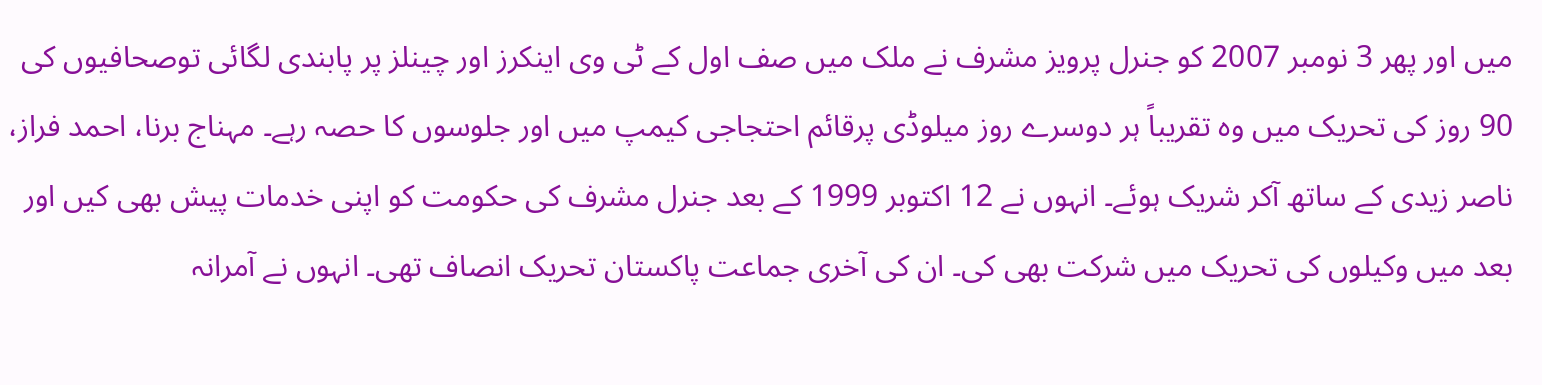میں اور پھر 3 نومبر 2007 کو جنرل پرویز مشرف نے ملک میں صف اول کے ٹی وی اینکرز اور چینلز پر پابندی لگائی توصحافیوں کی 90 روز کی تحریک میں وہ تقریباً ہر دوسرے روز میلوڈی پرقائم احتجاجی کیمپ میں اور جلوسوں کا حصہ رہے۔ مہناج برنا، احمد فراز، ناصر زیدی کے ساتھ آکر شریک ہوئے۔ انہوں نے 12 اکتوبر 1999 کے بعد جنرل مشرف کی حکومت کو اپنی خدمات پیش بھی کیں اور بعد میں وکیلوں کی تحریک میں شرکت بھی کی۔ ان کی آخری جماعت پاکستان تحریک انصاف تھی۔ انہوں نے آمرانہ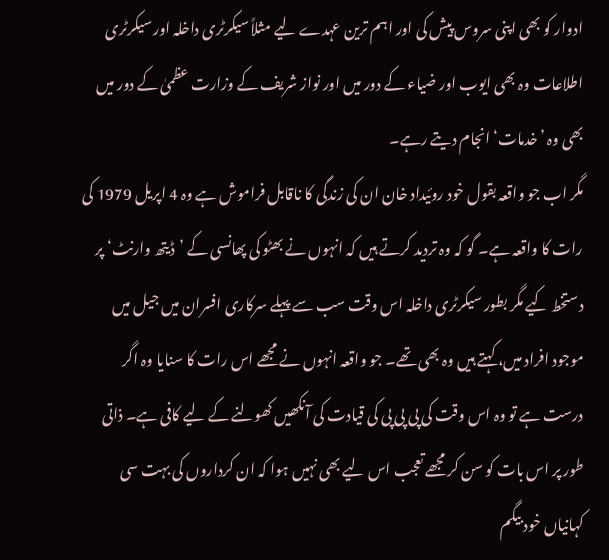ادوار کو بھی اپنی سروس پیش کی اور اہم ترین عہدے لیے مثلاً سیکرٹری داخلہ اور سیکرٹری اطلاعات وہ بھی ایوب اور ضیاء کے دور میں اور نواز شریف کے وزارت عظمیٰ کے دور میں بھی وہ ’خدمات‘ انجام دیتے رہے۔
مگر اب جو واقعہ بقول خود روئیداد خان ان کی زندگی کا ناقابل فراموش ہے وہ 4 اپریل 1979 کی رات کا واقعہ ہے۔ گو کہ وہ تردید کرتے ہیں کہ انہوں نے بھٹو کی پھانسی کے ’ڈیتھ وارنٹ‘ پر دستخط کیے مگر بطور سیکرٹری داخلہ اس وقت سب سے پہلے سرکاری افسران میں جیل میں موجود افراد میں، کہتے ہیں وہ بھی تھے۔ جو واقعہ انہوں نے مجھے اس رات کا سنایا وہ اگر درست ہے تو وہ اس وقت کی پی پی پی کی قیادت کی آنکھیں کھولنے کے لیے کافی ہے۔ ذاتی طور پر اس بات کو سن کر مجھے تعجب اس لیے بھی نہیں ہوا کہ ان کرداروں کی بہت سی کہانیاں خود بیگم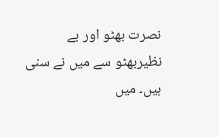نصرت بھٹو اور بے نظیربھٹو سے میں نے سنی ہیں۔ میں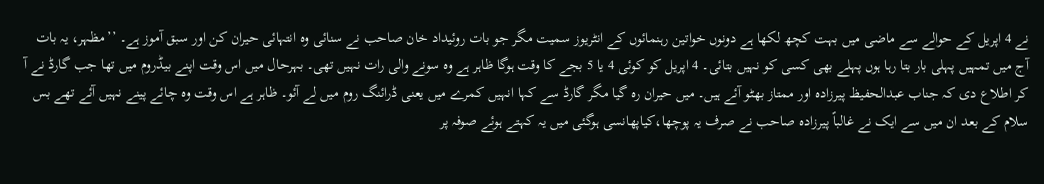نے 4 اپریل کے حوالے سے ماضی میں بہت کچھ لکھا ہے دونوں خواتین رہنمائوں کے انٹریوز سمیت مگر جو بات روئیداد خان صاحب نے سنائی وہ انتہائی حیران کن اور سبق آموز ہے۔ ’’مظہر، یہ بات آج میں تمہیں پہلی بار بتا رہا ہوں پہلے بھی کسی کو نہیں بتائی۔ 4 اپریل کو کوئی 4 یا 5 بجے کا وقت ہوگا ظاہر ہے وہ سونے والی رات نہیں تھی۔ بہرحال میں اس وقت اپنے بیڈروم میں تھا جب گارڈ نے آ کر اطلاع دی کہ جناب عبدالحفیظ پیرزادہ اور ممتاز بھٹو آئے ہیں۔ میں حیران رہ گیا مگر گارڈ سے کہا انہیں کمرے میں یعنی ڈرائنگ روم میں لے آئو۔ ظاہر ہے اس وقت وہ چائے پینے نہیں آئے تھے بس سلام کے بعد ان میں سے ایک نے غالباً پیرزادہ صاحب نے صرف یہ پوچھا،کیاپھانسی ہوگئی میں یہ کہتے ہوئے صوفہ پر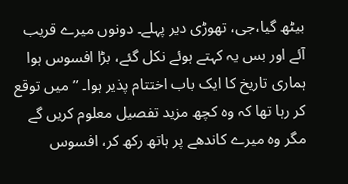بیٹھ گیا،جی، تھوڑی دیر پہلے۔ دونوں میرے قریب آئے اور بس یہ کہتے ہوئے نکل گئے، بڑا افسوس ہوا ہماری تاریخ کا ایک باب اختتام پذیر ہوا۔ ’’میں توقع کر رہا تھا کہ وہ کچھ مزید تفصیل معلوم کریں گے مگر وہ میرے کاندھے پر ہاتھ رکھ کر، افسوس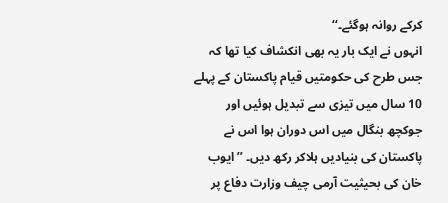کرکے روانہ ہوگئے۔‘‘
انہوں نے ایک بار یہ بھی انکشاف کیا تھا کہ جس طرح کی حکومتیں قیام پاکستان کے پہلے 10 سال میں تیزی سے تبدیل ہوئیں اور جوکچھ بنگال میں اس دوران ہوا اس نے پاکستان کی بنیادیں ہلاکر رکھ دیں۔ ’’ایوب خان کی بحیثیت آرمی چیف وزارت دفاع پر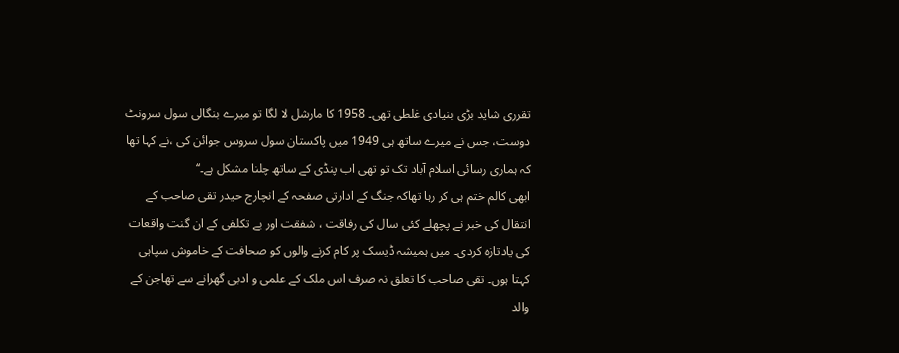تقرری شاید بڑی بنیادی غلطی تھی۔ 1958 کا مارشل لا لگا تو میرے بنگالی سول سرونٹ دوست، جس نے میرے ساتھ ہی 1949 میں پاکستان سول سروس جوائن کی ،نے کہا تھا کہ ہماری رسائی اسلام آباد تک تو تھی اب پنڈی کے ساتھ چلنا مشکل ہے۔‘‘
ابھی کالم ختم ہی کر رہا تھاکہ جنگ کے ادارتی صفحہ کے انچارج حیدر تقی صاحب کے انتقال کی خبر نے پچھلے کئی سال کی رفاقت ، شفقت اور بے تکلفی کے ان گنت واقعات کی یادتازہ کردی۔ میں ہمیشہ ڈیسک پر کام کرنے والوں کو صحافت کے خاموش سپاہی کہتا ہوں۔ تقی صاحب کا تعلق نہ صرف اس ملک کے علمی و ادبی گھرانے سے تھاجن کے والد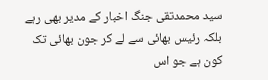سید محمدتقی جنگ اخبار کے مدیر بھی رہے بلکہ رئیس بھائی سے لے کر جون بھائی تک کون ہے جو اس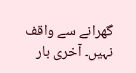گھرانے سے واقف نہیں۔ آخری بار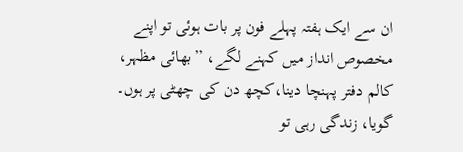ان سے ایک ہفتہ پہلے فون پر بات ہوئی تو اپنے مخصوص انداز میں کہنے لگے، ’’بھائی مظہر، کالم دفتر پہنچا دینا،کچھ دن کی چھٹی پر ہوں۔ گویا، زندگی رہی تو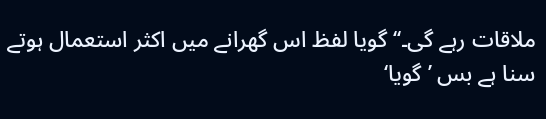ملاقات رہے گی۔‘‘ گویا لفظ اس گھرانے میں اکثر استعمال ہوتے سنا ہے بس ’گویا‘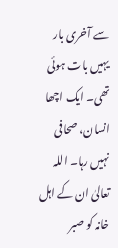سے آخری بار یہیں بات ہوئی تھی۔ ایک اچھا انسان، صحافی نہیں رہا۔ اللہ تعالیٰ ان کے اہل خانہ کو صبر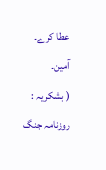عطا کرے۔ آمین۔
( بشکریہ : روزنامہ جنگ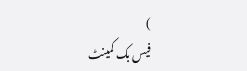)
فیس بک کمینٹ